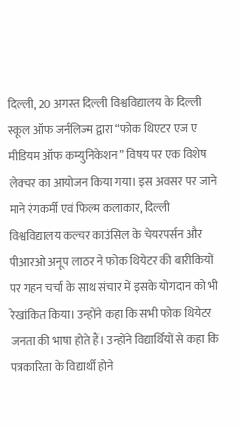दिल्ली, 20 अगस्त दिल्ली विश्वविद्यालय के दिल्ली स्कूल ऑफ जर्नलिज्म द्वारा “फोक थिएटर एज ए मीडियम ऑफ कम्युनिकेशन” विषय पर एक विशेष लेक्चर का आयोजन किया गया। इस अवसर पर जाने माने रंगकर्मी एवं फिल्म कलाकार, दिल्ली विश्वविद्यालय कल्चर काउंसिल के चेयरपर्सन और पीआरओ अनूप लाठर ने फोक थियेटर की बारीकियों पर गहन चर्चा के साथ संचार में इसके योगदान को भी रेखांकित किया। उन्होंने कहा कि सभी फोक थियेटर जनता की भाषा होते हैं। उन्होंने विद्यार्थियों से कहा कि पत्रकारिता के विद्यार्थी होने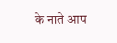के नाते आप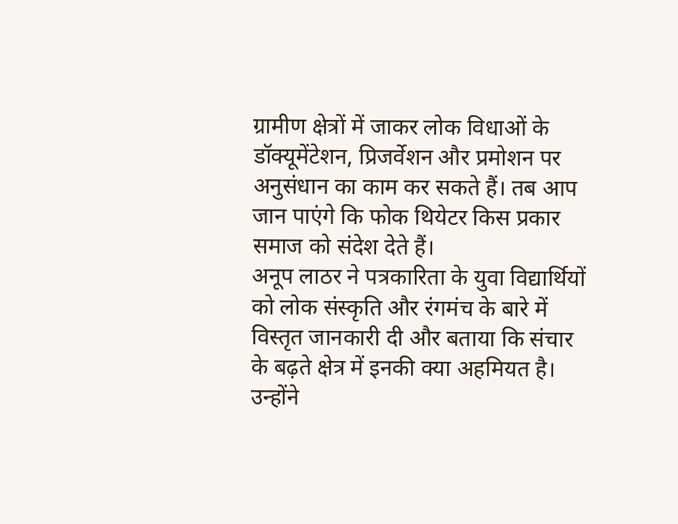ग्रामीण क्षेत्रों में जाकर लोक विधाओं के डॉक्यूमेंटेशन, प्रिजर्वेशन और प्रमोशन पर अनुसंधान का काम कर सकते हैं। तब आप जान पाएंगे कि फोक थियेटर किस प्रकार समाज को संदेश देते हैं।
अनूप लाठर ने पत्रकारिता के युवा विद्यार्थियों को लोक संस्कृति और रंगमंच के बारे में विस्तृत जानकारी दी और बताया कि संचार के बढ़ते क्षेत्र में इनकी क्या अहमियत है। उन्होंने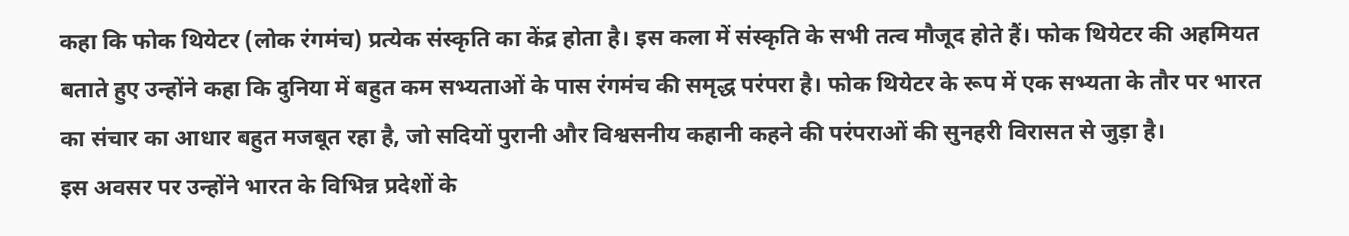कहा कि फोक थियेटर (लोक रंगमंच) प्रत्येक संस्कृति का केंद्र होता है। इस कला में संस्कृति के सभी तत्व मौजूद होते हैं। फोक थियेटर की अहमियत बताते हुए उन्होंने कहा कि दुनिया में बहुत कम सभ्यताओं के पास रंगमंच की समृद्ध परंपरा है। फोक थियेटर के रूप में एक सभ्यता के तौर पर भारत का संचार का आधार बहुत मजबूत रहा है, जो सदियों पुरानी और विश्वसनीय कहानी कहने की परंपराओं की सुनहरी विरासत से जुड़ा है।
इस अवसर पर उन्होंने भारत के विभिन्न प्रदेशों के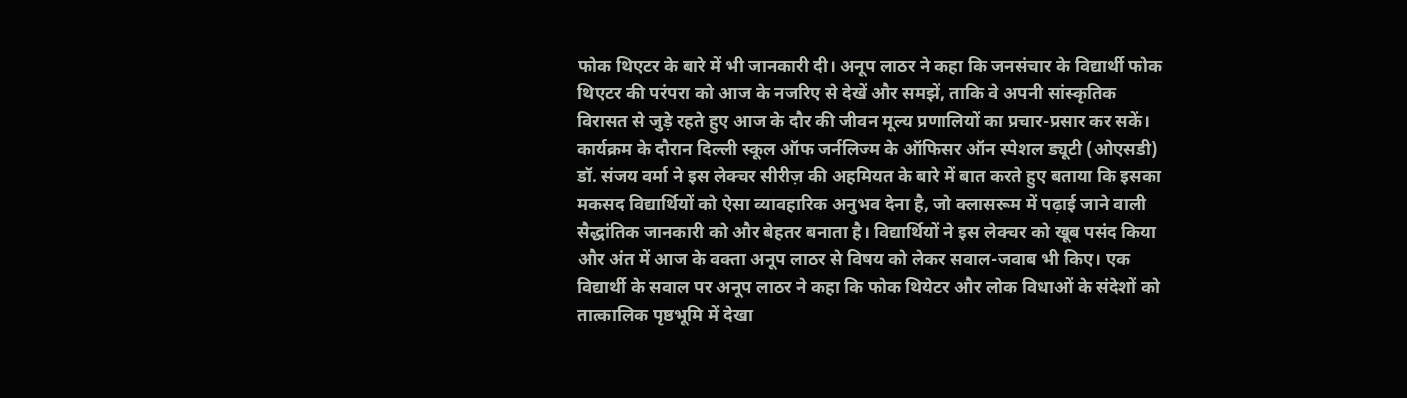फोक थिएटर के बारे में भी जानकारी दी। अनूप लाठर ने कहा कि जनसंचार के विद्यार्थी फोक थिएटर की परंपरा को आज के नजरिए से देखें और समझें, ताकि वे अपनी सांस्कृतिक विरासत से जुड़े रहते हुए आज के दौर की जीवन मूल्य प्रणालियों का प्रचार-प्रसार कर सकें। कार्यक्रम के दौरान दिल्ली स्कूल ऑफ जर्नलिज्म के ऑफिसर ऑन स्पेशल ड्यूटी (ओएसडी) डॉ. संजय वर्मा ने इस लेक्चर सीरीज़ की अहमियत के बारे में बात करते हुए बताया कि इसका मकसद विद्यार्थियों को ऐसा व्यावहारिक अनुभव देना है, जो क्लासरूम में पढ़ाई जाने वाली सैद्धांतिक जानकारी को और बेहतर बनाता है। विद्यार्थियों ने इस लेक्चर को खूब पसंद किया और अंत में आज के वक्ता अनूप लाठर से विषय को लेकर सवाल-जवाब भी किए। एक विद्यार्थी के सवाल पर अनूप लाठर ने कहा कि फोक थियेटर और लोक विधाओं के संदेशों को तात्कालिक पृष्ठभूमि में देखा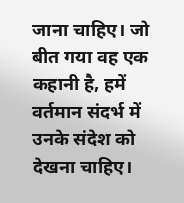जाना चाहिए। जो बीत गया वह एक कहानी है, हमें वर्तमान संदर्भ में उनके संदेश को देखना चाहिए।